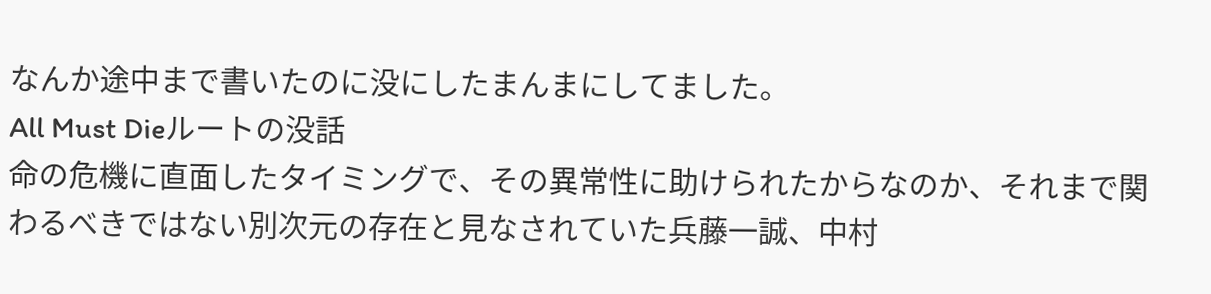なんか途中まで書いたのに没にしたまんまにしてました。
All Must Dieルートの没話
命の危機に直面したタイミングで、その異常性に助けられたからなのか、それまで関わるべきではない別次元の存在と見なされていた兵藤一誠、中村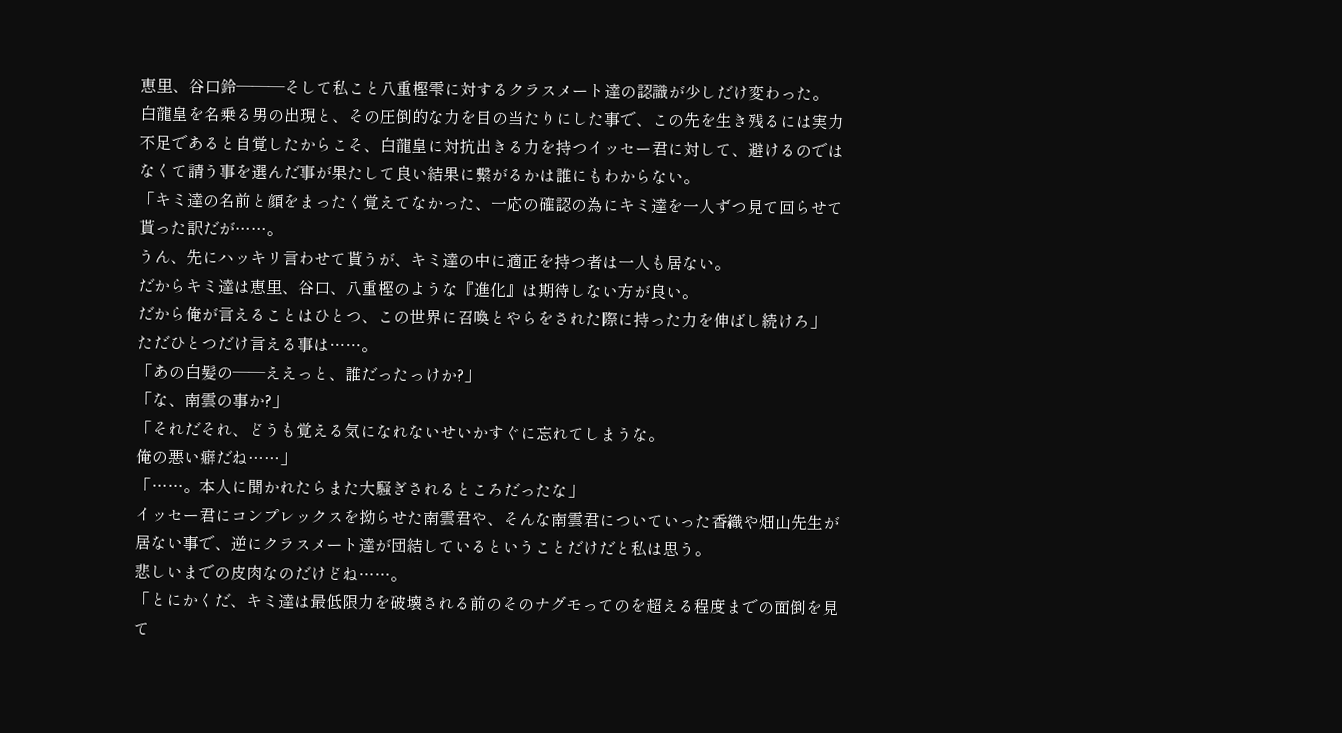恵里、谷口鈴―――そして私こと八重樫雫に対するクラスメート達の認識が少しだけ変わった。
白龍皇を名乗る男の出現と、その圧倒的な力を目の当たりにした事で、この先を生き残るには実力不足であると自覚したからこそ、白龍皇に対抗出きる力を持つイッセー君に対して、避けるのではなくて請う事を選んだ事が果たして良い結果に繋がるかは誰にもわからない。
「キミ達の名前と顔をまったく覚えてなかった、一応の確認の為にキミ達を一人ずつ見て回らせて貰った訳だが……。
うん、先にハッキリ言わせて貰うが、キミ達の中に適正を持つ者は一人も居ない。
だからキミ達は恵里、谷口、八重樫のような『進化』は期待しない方が良い。
だから俺が言えることはひとつ、この世界に召喚とやらをされた際に持った力を伸ばし続けろ」
ただひとつだけ言える事は……。
「あの白髪の――ええっと、誰だったっけか?」
「な、南雲の事か?」
「それだそれ、どうも覚える気になれないせいかすぐに忘れてしまうな。
俺の悪い癖だね……」
「……。本人に聞かれたらまた大騒ぎされるところだったな」
イッセー君にコンプレックスを拗らせた南雲君や、そんな南雲君についていった香織や畑山先生が居ない事で、逆にクラスメート達が団結しているということだけだと私は思う。
悲しいまでの皮肉なのだけどね……。
「とにかくだ、キミ達は最低限力を破壊される前のそのナグモってのを超える程度までの面倒を見て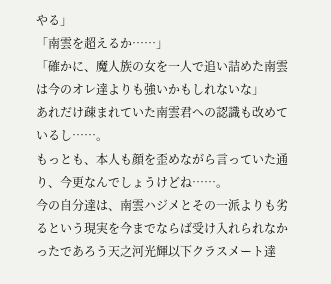やる」
「南雲を超えるか……」
「確かに、魔人族の女を一人で追い詰めた南雲は今のオレ達よりも強いかもしれないな」
あれだけ疎まれていた南雲君への認識も改めているし……。
もっとも、本人も顔を歪めながら言っていた通り、今更なんでしょうけどね……。
今の自分達は、南雲ハジメとその一派よりも劣るという現実を今までならば受け入れられなかったであろう天之河光輝以下クラスメート達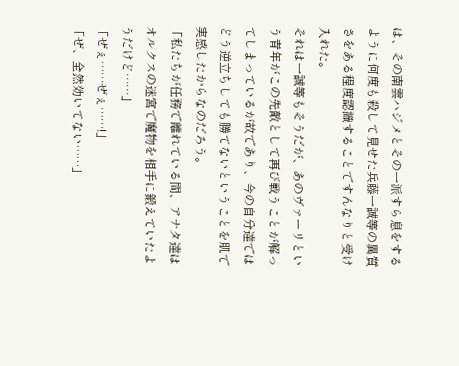は、その南雲ハジメとその一派すら息をするように何度も殺して見せた兵藤一誠等の異質さをある程度認識することですんなりと受け入れた。
それは一誠等もそうだが、あのヴァーリという青年がこの先敵として再び戦うことが解ってしまっているが故であり、今の自分達ではどう逆立ちしても勝てないということを肌で実感したからなのだろう。
「私たちが任務で離れている間、アナタ達はオルクスの迷宮で魔物を相手に鍛えていたようだけど……」
「ぜぇ……ぜぇ……!」
「ぜ、全然効いてない……」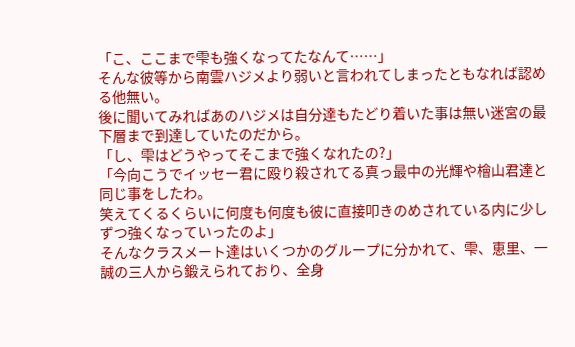「こ、ここまで雫も強くなってたなんて……」
そんな彼等から南雲ハジメより弱いと言われてしまったともなれば認める他無い。
後に聞いてみればあのハジメは自分達もたどり着いた事は無い迷宮の最下層まで到達していたのだから。
「し、雫はどうやってそこまで強くなれたの?」
「今向こうでイッセー君に殴り殺されてる真っ最中の光輝や檜山君達と同じ事をしたわ。
笑えてくるくらいに何度も何度も彼に直接叩きのめされている内に少しずつ強くなっていったのよ」
そんなクラスメート達はいくつかのグループに分かれて、雫、恵里、一誠の三人から鍛えられており、全身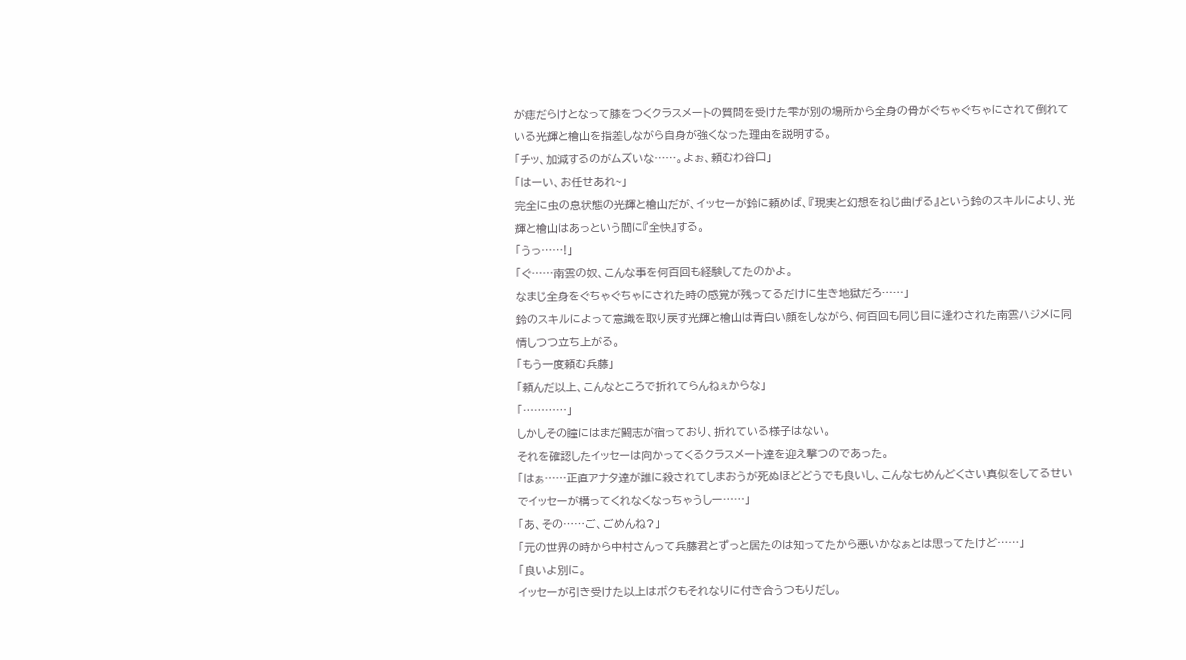が痣だらけとなって膝をつくクラスメートの質問を受けた雫が別の場所から全身の骨がぐちゃぐちゃにされて倒れている光輝と檜山を指差しながら自身が強くなった理由を説明する。
「チッ、加減するのがムズいな……。よぉ、頼むわ谷口」
「はーい、お任せあれ~」
完全に虫の息状態の光輝と檜山だが、イッセーが鈴に頼めば、『現実と幻想をねじ曲げる』という鈴のスキルにより、光輝と檜山はあっという間に『全快』する。
「うっ……!」
「ぐ……南雲の奴、こんな事を何百回も経験してたのかよ。
なまじ全身をぐちゃぐちゃにされた時の感覚が残ってるだけに生き地獄だろ……」
鈴のスキルによって意識を取り戻す光輝と檜山は青白い顔をしながら、何百回も同じ目に逢わされた南雲ハジメに同情しつつ立ち上がる。
「もう一度頼む兵藤」
「頼んだ以上、こんなところで折れてらんねぇからな」
「…………」
しかしその瞳にはまだ闘志が宿っており、折れている様子はない。
それを確認したイッセーは向かってくるクラスメート達を迎え撃つのであった。
「はぁ……正直アナタ達が誰に殺されてしまおうが死ぬほどどうでも良いし、こんな七めんどくさい真似をしてるせいでイッセーが構ってくれなくなっちゃうしー……」
「あ、その……ご、ごめんね?」
「元の世界の時から中村さんって兵藤君とずっと居たのは知ってたから悪いかなぁとは思ってたけど……」
「良いよ別に。
イッセーが引き受けた以上はボクもそれなりに付き合うつもりだし。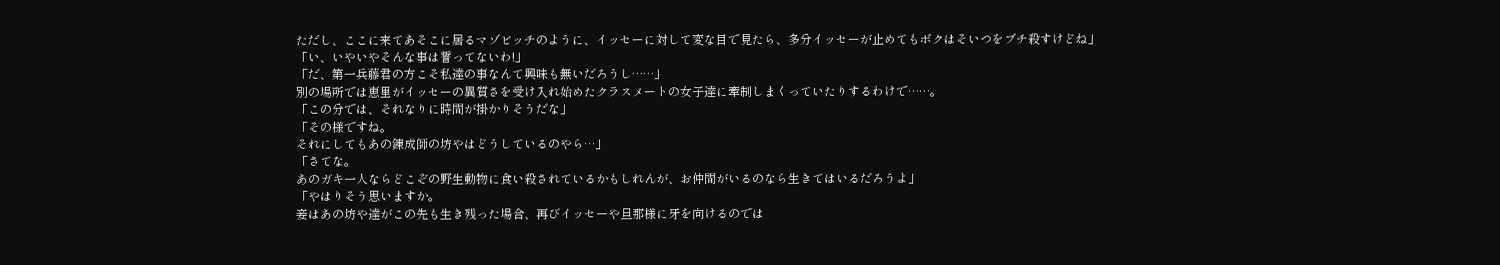ただし、ここに来てあそこに居るマゾビッチのように、イッセーに対して変な目で見たら、多分イッセーが止めてもボクはそいつをブチ殺すけどね」
「い、いやいやそんな事は誓ってないわ!」
「だ、第一兵藤君の方こそ私達の事なんて興味も無いだろうし……」
別の場所では恵里がイッセーの異質さを受け入れ始めたクラスメートの女子達に牽制しまくっていたりするわけで……。
「この分では、それなりに時間が掛かりそうだな」
「その様ですね。
それにしてもあの錬成師の坊やはどうしているのやら…」
「さてな。
あのガキ一人ならどこぞの野生動物に食い殺されているかもしれんが、お仲間がいるのなら生きてはいるだろうよ」
「やはりそう思いますか。
妾はあの坊や達がこの先も生き残った場合、再びイッセーや旦那様に牙を向けるのでは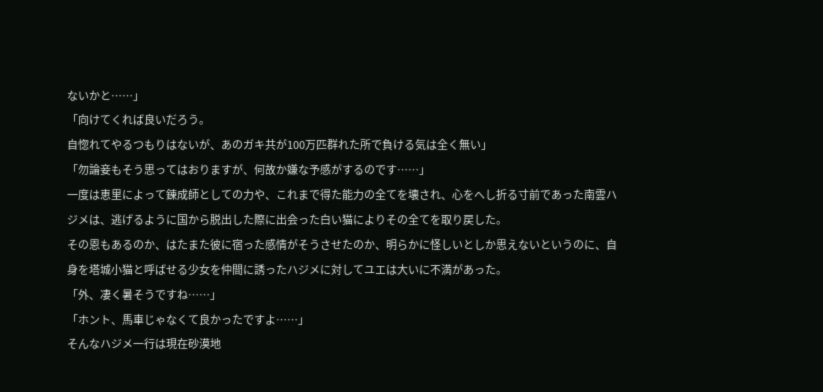ないかと……」
「向けてくれば良いだろう。
自惚れてやるつもりはないが、あのガキ共が100万匹群れた所で負ける気は全く無い」
「勿論妾もそう思ってはおりますが、何故か嫌な予感がするのです……」
一度は恵里によって錬成師としての力や、これまで得た能力の全てを壊され、心をへし折る寸前であった南雲ハジメは、逃げるように国から脱出した際に出会った白い猫によりその全てを取り戻した。
その恩もあるのか、はたまた彼に宿った感情がそうさせたのか、明らかに怪しいとしか思えないというのに、自身を塔城小猫と呼ばせる少女を仲間に誘ったハジメに対してユエは大いに不満があった。
「外、凄く暑そうですね……」
「ホント、馬車じゃなくて良かったですよ……」
そんなハジメ一行は現在砂漠地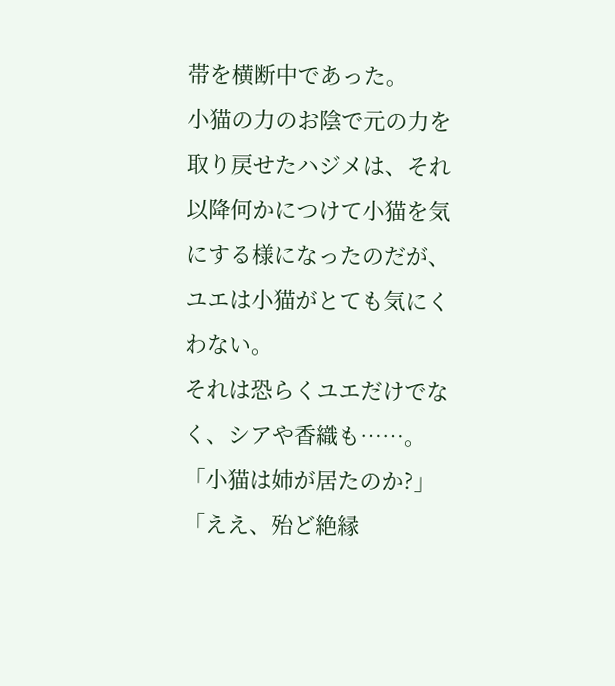帯を横断中であった。
小猫の力のお陰で元の力を取り戻せたハジメは、それ以降何かにつけて小猫を気にする様になったのだが、ユエは小猫がとても気にくわない。
それは恐らくユエだけでなく、シアや香織も……。
「小猫は姉が居たのか?」
「ええ、殆ど絶縁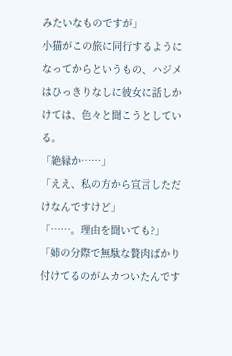みたいなものですが」
小猫がこの旅に同行するようになってからというもの、ハジメはひっきりなしに彼女に話しかけては、色々と聞こうとしている。
「絶縁か……」
「ええ、私の方から宣言しただけなんですけど」
「……。理由を聞いても?」
「姉の分際で無駄な贅肉ばかり付けてるのがムカついたんです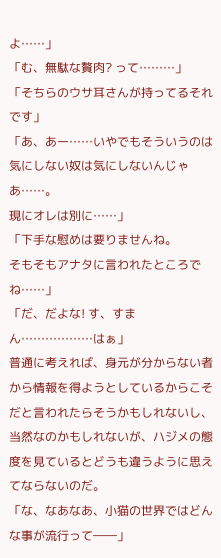よ……」
「む、無駄な贅肉? って………」
「そちらのウサ耳さんが持ってるそれです」
「あ、あー……いやでもそういうのは気にしない奴は気にしないんじゃあ……。
現にオレは別に……」
「下手な慰めは要りませんね。
そもそもアナタに言われたところでね……」
「だ、だよな! す、すまん………………はぁ」
普通に考えれば、身元が分からない者から情報を得ようとしているからこそだと言われたらそうかもしれないし、当然なのかもしれないが、ハジメの態度を見ているとどうも違うように思えてならないのだ。
「な、なあなあ、小猫の世界ではどんな事が流行って――」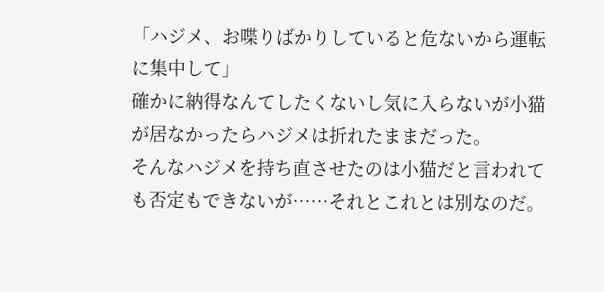「ハジメ、お喋りばかりしていると危ないから運転に集中して」
確かに納得なんてしたくないし気に入らないが小猫が居なかったらハジメは折れたままだった。
そんなハジメを持ち直させたのは小猫だと言われても否定もできないが……それとこれとは別なのだ。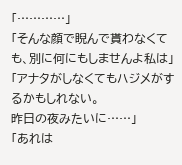「…………」
「そんな顔で睨んで貰わなくても、別に何にもしませんよ私は」
「アナタがしなくてもハジメがするかもしれない。
昨日の夜みたいに……」
「あれは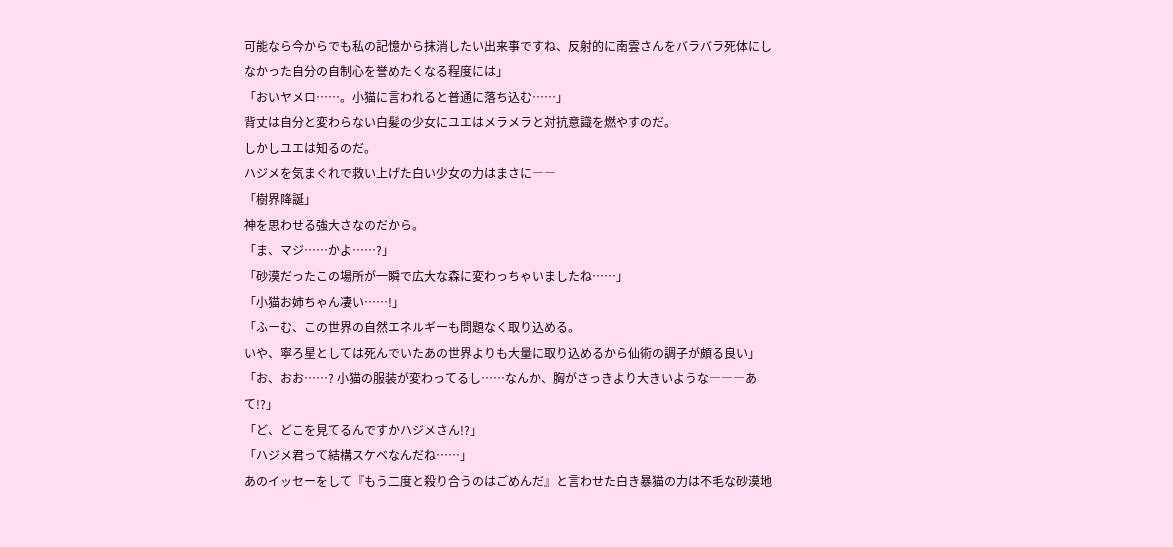可能なら今からでも私の記憶から抹消したい出来事ですね、反射的に南雲さんをバラバラ死体にしなかった自分の自制心を誉めたくなる程度には」
「おいヤメロ……。小猫に言われると普通に落ち込む……」
背丈は自分と変わらない白髪の少女にユエはメラメラと対抗意識を燃やすのだ。
しかしユエは知るのだ。
ハジメを気まぐれで救い上げた白い少女の力はまさに――
「樹界降誕」
神を思わせる強大さなのだから。
「ま、マジ……かよ……?」
「砂漠だったこの場所が一瞬で広大な森に変わっちゃいましたね……」
「小猫お姉ちゃん凄い……!」
「ふーむ、この世界の自然エネルギーも問題なく取り込める。
いや、寧ろ星としては死んでいたあの世界よりも大量に取り込めるから仙術の調子が頗る良い」
「お、おお……? 小猫の服装が変わってるし……なんか、胸がさっきより大きいような―――あて!?」
「ど、どこを見てるんですかハジメさん!?」
「ハジメ君って結構スケベなんだね……」
あのイッセーをして『もう二度と殺り合うのはごめんだ』と言わせた白き暴猫の力は不毛な砂漠地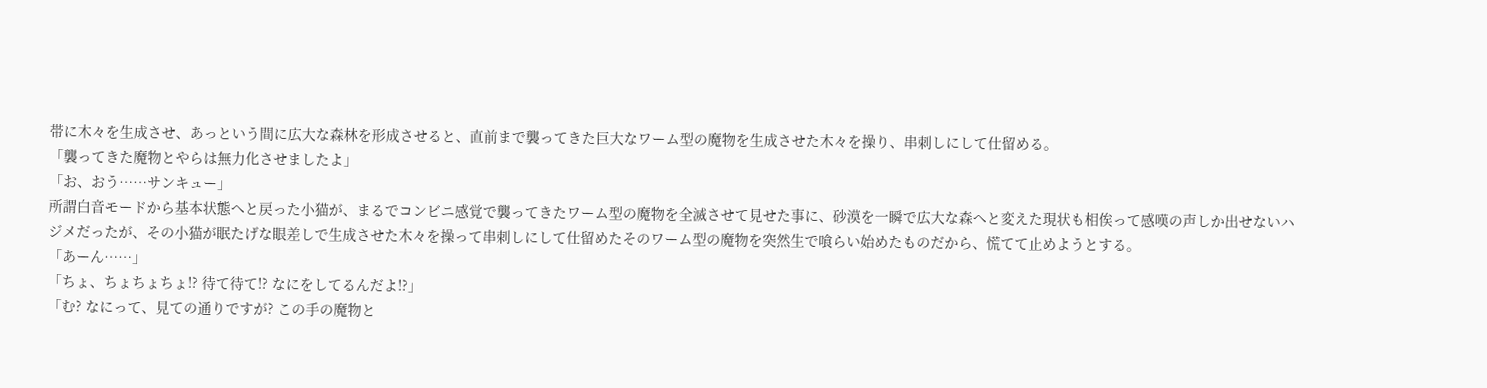帯に木々を生成させ、あっという間に広大な森林を形成させると、直前まで襲ってきた巨大なワーム型の魔物を生成させた木々を操り、串刺しにして仕留める。
「襲ってきた魔物とやらは無力化させましたよ」
「お、おう……サンキュー」
所謂白音モードから基本状態へと戻った小猫が、まるでコンビニ感覚で襲ってきたワーム型の魔物を全滅させて見せた事に、砂漠を一瞬で広大な森へと変えた現状も相俟って感嘆の声しか出せないハジメだったが、その小猫が眠たげな眼差しで生成させた木々を操って串刺しにして仕留めたそのワーム型の魔物を突然生で喰らい始めたものだから、慌てて止めようとする。
「あーん……」
「ちょ、ちょちょちょ!? 待て待て!? なにをしてるんだよ!?」
「む? なにって、見ての通りですが? この手の魔物と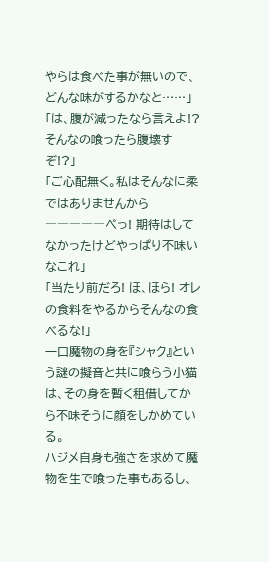やらは食べた事が無いので、どんな味がするかなと……」
「は、腹が減ったなら言えよ!? そんなの喰ったら腹壊すぞ!?」
「ご心配無く。私はそんなに柔ではありませんから―――――ぺっ! 期待はしてなかったけどやっぱり不味いなこれ」
「当たり前だろ! ほ、ほら! オレの食料をやるからそんなの食べるな!」
一口魔物の身を『シャク』という謎の擬音と共に喰らう小猫は、その身を暫く租借してから不味そうに顔をしかめている。
ハジメ自身も強さを求めて魔物を生で喰った事もあるし、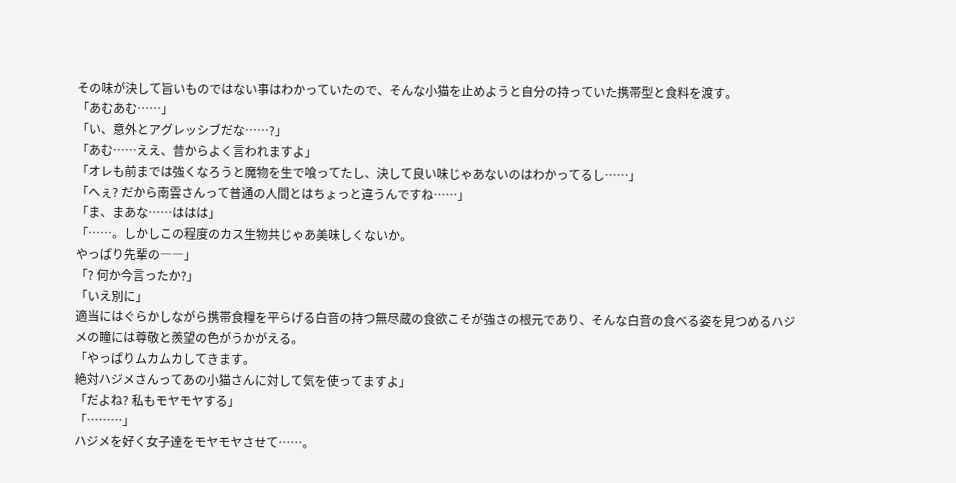その味が決して旨いものではない事はわかっていたので、そんな小猫を止めようと自分の持っていた携帯型と食料を渡す。
「あむあむ……」
「い、意外とアグレッシブだな……?」
「あむ……ええ、昔からよく言われますよ」
「オレも前までは強くなろうと魔物を生で喰ってたし、決して良い味じゃあないのはわかってるし……」
「へぇ? だから南雲さんって普通の人間とはちょっと違うんですね……」
「ま、まあな……ははは」
「……。しかしこの程度のカス生物共じゃあ美味しくないか。
やっぱり先輩の――」
「? 何か今言ったか?」
「いえ別に」
適当にはぐらかしながら携帯食糧を平らげる白音の持つ無尽蔵の食欲こそが強さの根元であり、そんな白音の食べる姿を見つめるハジメの瞳には尊敬と羨望の色がうかがえる。
「やっぱりムカムカしてきます。
絶対ハジメさんってあの小猫さんに対して気を使ってますよ」
「だよね? 私もモヤモヤする」
「………」
ハジメを好く女子達をモヤモヤさせて……。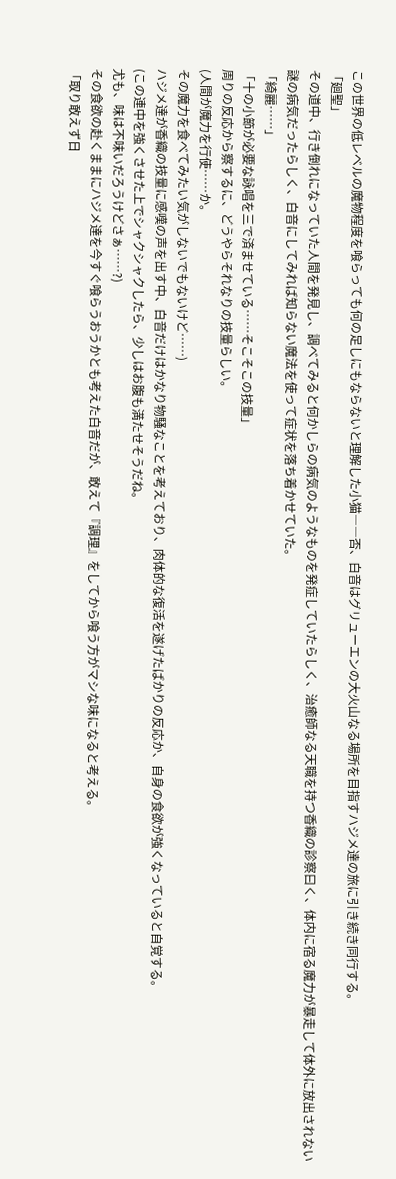この世界の低レベルの魔物程度を喰らっても何の足しにもならないと理解した小猫――否、白音はグリューエンの大火山なる場所を目指すハジメ達の旅に引き続き同行する。
「廻聖」
その道中、行き倒れになっていた人間を発見し、調べてみると何かしらの病気のようなものを発症していたらしく、治癒師なる天職を持つ香織の診察曰く、体内に宿る魔力が暴走して体外に放出されない謎の病気だったらしく、白音にしてみれば知らない魔法を使って症状を落ち着かせていた。
「綺麗……」
「十の小節が必要な詠唱を三で済ませている……そこそこの技量」
周りの反応から察するに、どうやらそれなりの技量らしい。
(人間が魔力を行使……か。
その魔力を食べてみたい気がしないでもないけど……)
ハジメ達が香織の技量に感嘆の声を出す中、白音だけはかなり物騒なことを考えており、肉体的な復活を遂げたばかりの反応か、自身の食欲が強くなっていると自覚する。
(この連中を強くさせた上でシャクシャクしたら、少しはお腹も満たせそうだね。
尤も、味は不味いだろうけどさぁ……?)
その食欲の赴くままにハジメ達を今すぐ喰らうおうかとも考えた白音だが、敢えて『調理』をしてから喰う方がマシな味になると考える。
「取り敢えず日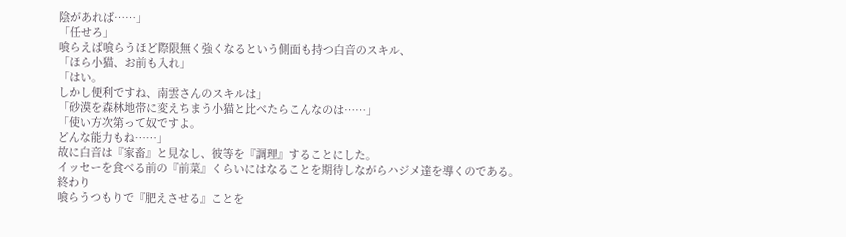陰があれば……」
「任せろ」
喰らえば喰らうほど際限無く強くなるという側面も持つ白音のスキル、
「ほら小猫、お前も入れ」
「はい。
しかし便利ですね、南雲さんのスキルは」
「砂漠を森林地帯に変えちまう小猫と比べたらこんなのは……」
「使い方次第って奴ですよ。
どんな能力もね……」
故に白音は『家畜』と見なし、彼等を『調理』することにした。
イッセーを食べる前の『前菜』くらいにはなることを期待しながらハジメ達を導くのである。
終わり
喰らうつもりで『肥えさせる』ことを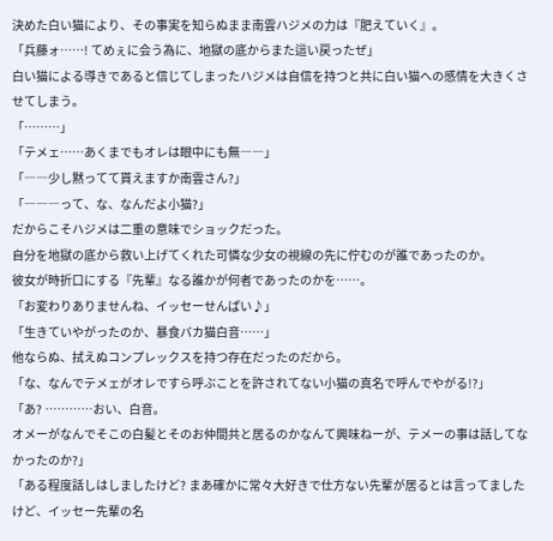決めた白い猫により、その事実を知らぬまま南雲ハジメの力は『肥えていく』。
「兵藤ォ……! てめぇに会う為に、地獄の底からまた這い戻ったぜ」
白い猫による導きであると信じてしまったハジメは自信を持つと共に白い猫への感情を大きくさせてしまう。
「………」
「テメェ……あくまでもオレは眼中にも無――」
「――少し黙ってて貰えますか南雲さん?」
「―――って、な、なんだよ小猫?」
だからこそハジメは二重の意味でショックだった。
自分を地獄の底から救い上げてくれた可憐な少女の視線の先に佇むのが誰であったのか。
彼女が時折口にする『先輩』なる誰かが何者であったのかを……。
「お変わりありませんね、イッセーせんぱい♪」
「生きていやがったのか、暴食バカ猫白音……」
他ならぬ、拭えぬコンプレックスを持つ存在だったのだから。
「な、なんでテメェがオレですら呼ぶことを許されてない小猫の真名で呼んでやがる!?」
「あ? …………おい、白音。
オメーがなんでそこの白髪とそのお仲間共と居るのかなんて興味ねーが、テメーの事は話してなかったのか?」
「ある程度話しはしましたけど? まあ確かに常々大好きで仕方ない先輩が居るとは言ってましたけど、イッセー先輩の名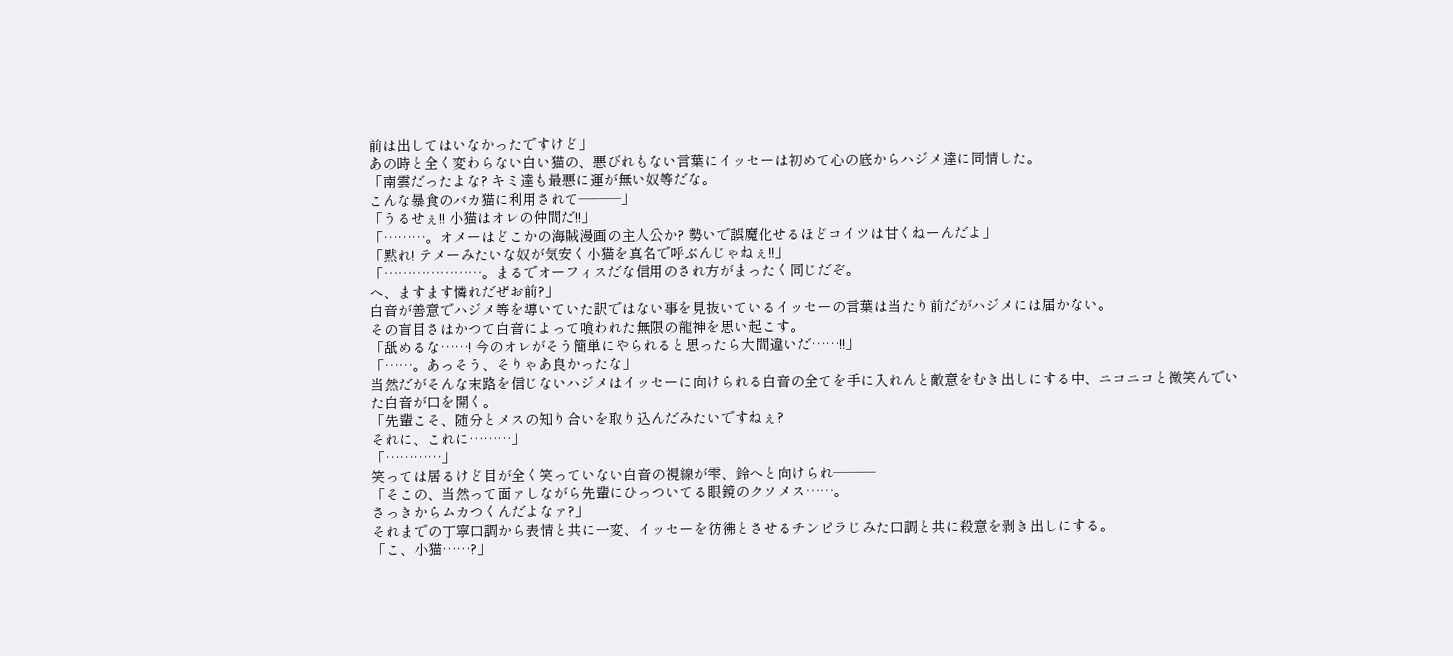前は出してはいなかったですけど」
あの時と全く変わらない白い猫の、悪びれもない言葉にイッセーは初めて心の底からハジメ達に同情した。
「南雲だったよな? キミ達も最悪に運が無い奴等だな。
こんな暴食のバカ猫に利用されて―――」
「うるせぇ!! 小猫はオレの仲間だ!!」
「………。オメーはどこかの海賊漫画の主人公か? 勢いで誤魔化せるほどコイツは甘くねーんだよ」
「黙れ! テメーみたいな奴が気安く小猫を真名で呼ぶんじゃねぇ!!」
「…………………。まるでオーフィスだな信用のされ方がまったく同じだぞ。
へ、ますます憐れだぜお前?」
白音が善意でハジメ等を導いていた訳ではない事を見抜いているイッセーの言葉は当たり前だがハジメには届かない。
その盲目さはかつて白音によって喰われた無限の龍神を思い起こす。
「舐めるな……! 今のオレがそう簡単にやられると思ったら大間違いだ……!!」
「……。あっそう、そりゃあ良かったな」
当然だがそんな末路を信じないハジメはイッセーに向けられる白音の全てを手に入れんと敵意をむき出しにする中、ニコニコと微笑んでいた白音が口を開く。
「先輩こそ、随分とメスの知り合いを取り込んだみたいですねぇ?
それに、これに………」
「…………」
笑っては居るけど目が全く笑っていない白音の視線が雫、鈴へと向けられ―――
「そこの、当然って面ァしながら先輩にひっついてる眼鏡のクソメス……。
さっきからムカつくんだよなァ?」
それまでの丁寧口調から表情と共に一変、イッセーを彷彿とさせるチンピラじみた口調と共に殺意を剥き出しにする。
「こ、小猫……?」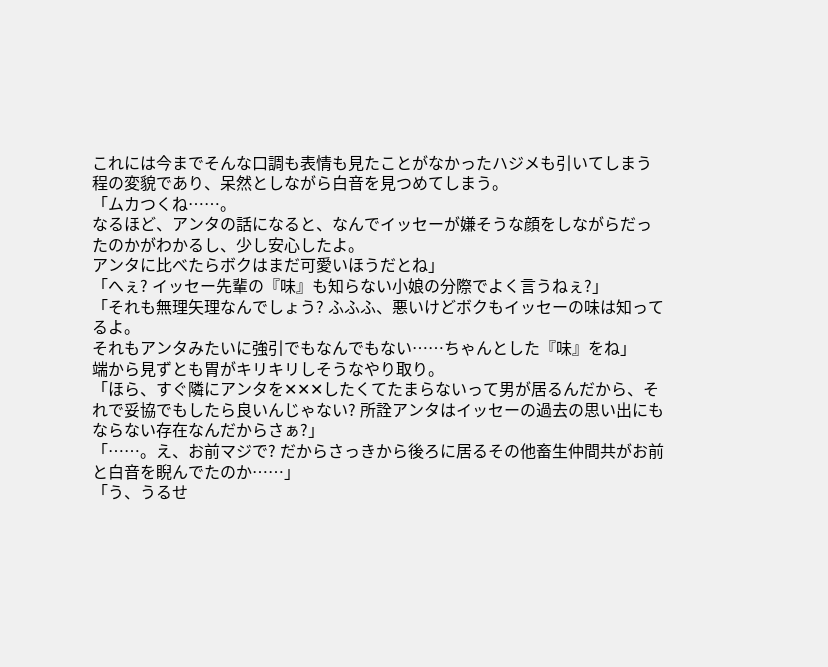これには今までそんな口調も表情も見たことがなかったハジメも引いてしまう程の変貌であり、呆然としながら白音を見つめてしまう。
「ムカつくね……。
なるほど、アンタの話になると、なんでイッセーが嫌そうな顔をしながらだったのかがわかるし、少し安心したよ。
アンタに比べたらボクはまだ可愛いほうだとね」
「へぇ? イッセー先輩の『味』も知らない小娘の分際でよく言うねぇ?」
「それも無理矢理なんでしょう? ふふふ、悪いけどボクもイッセーの味は知ってるよ。
それもアンタみたいに強引でもなんでもない……ちゃんとした『味』をね」
端から見ずとも胃がキリキリしそうなやり取り。
「ほら、すぐ隣にアンタを✕✕✕したくてたまらないって男が居るんだから、それで妥協でもしたら良いんじゃない? 所詮アンタはイッセーの過去の思い出にもならない存在なんだからさぁ?」
「……。え、お前マジで? だからさっきから後ろに居るその他畜生仲間共がお前と白音を睨んでたのか……」
「う、うるせ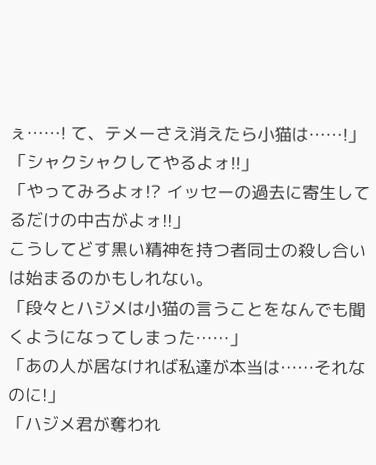ぇ……! て、テメーさえ消えたら小猫は……!」
「シャクシャクしてやるよォ!!」
「やってみろよォ!? イッセーの過去に寄生してるだけの中古がよォ!!」
こうしてどす黒い精神を持つ者同士の殺し合いは始まるのかもしれない。
「段々とハジメは小猫の言うことをなんでも聞くようになってしまった……」
「あの人が居なければ私達が本当は……それなのに!」
「ハジメ君が奪われ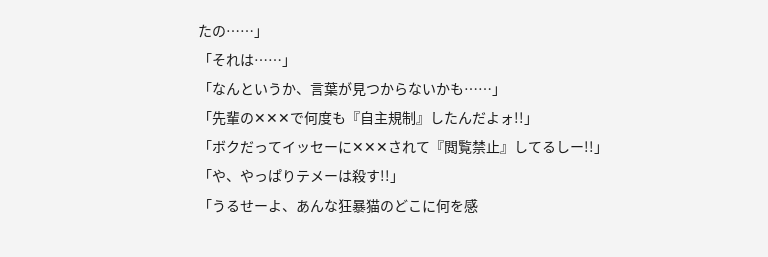たの……」
「それは……」
「なんというか、言葉が見つからないかも……」
「先輩の✕✕✕で何度も『自主規制』したんだよォ!!」
「ボクだってイッセーに✕✕✕されて『閲覧禁止』してるしー!!」
「や、やっぱりテメーは殺す!!」
「うるせーよ、あんな狂暴猫のどこに何を感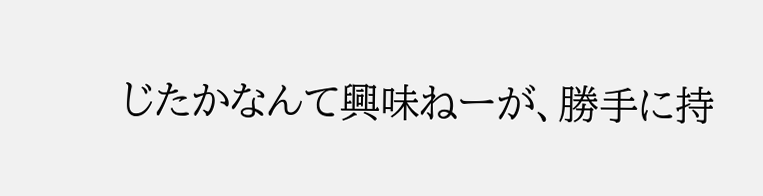じたかなんて興味ねーが、勝手に持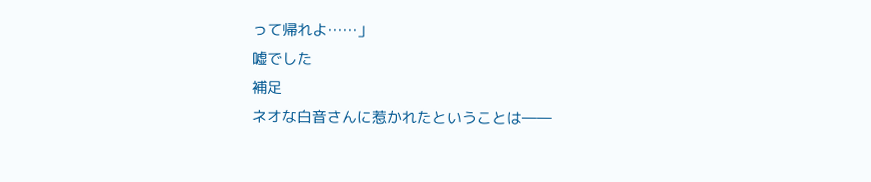って帰れよ……」
嘘でした
補足
ネオな白音さんに惹かれたということは――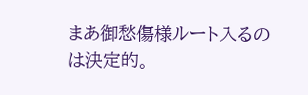まあ御愁傷様ルート入るのは決定的。